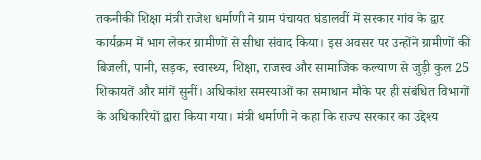तकनीकी शिक्षा मंत्री राजेश धर्माणी ने ग्राम पंचायत घंडालवीं में सरकार गांव के द्वार कार्यक्रम में भाग लेकर ग्रामीणों से सीधा संवाद किया। इस अवसर पर उन्होंने ग्रामीणों की बिजली, पानी, सड़क, स्वास्थ्य, शिक्षा, राजस्व और सामाजिक कल्याण से जुड़ी कुल 25 शिकायतें और मांगें सुनीं। अधिकांश समस्याओं का समाधान मौके पर ही संबंधित विभागों के अधिकारियों द्वारा किया गया। मंत्री धर्माणी ने कहा कि राज्य सरकार का उद्देश्य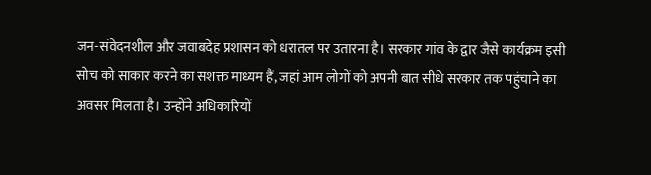जन-संवेदनशील और जवाबदेह प्रशासन को धरातल पर उतारना है। सरकार गांव के द्वार जैसे कार्यक्रम इसी सोच को साकार करने का सशक्त माध्यम हैं, जहां आम लोगों को अपनी बात सीधे सरकार तक पहुंचाने का अवसर मिलता है। उन्होंने अधिकारियों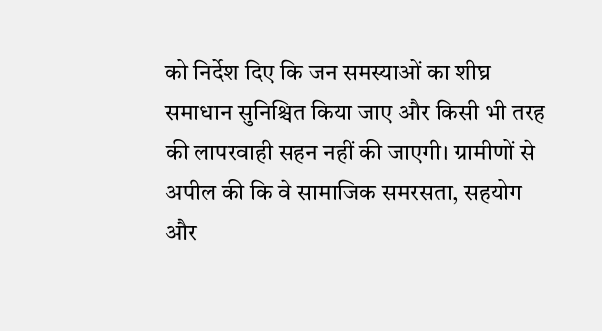को निर्देश दिए कि जन समस्याओं का शीघ्र समाधान सुनिश्चित किया जाए और किसी भी तरह की लापरवाही सहन नहीं की जाएगी। ग्रामीणों से अपील की कि वे सामाजिक समरसता, सहयोग और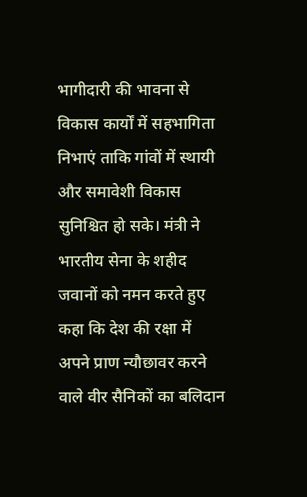भागीदारी की भावना से विकास कार्यों में सहभागिता निभाएं ताकि गांवों में स्थायी और समावेशी विकास सुनिश्चित हो सके। मंत्री ने भारतीय सेना के शहीद जवानों को नमन करते हुए कहा कि देश की रक्षा में अपने प्राण न्यौछावर करने वाले वीर सैनिकों का बलिदान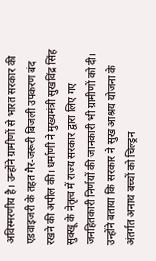अविस्मरणीय है। उन्होंने ग्रामीणों से भारत सरकार की एडवाइजरी के तहत गैर-जरूरी बिजली उपकरण बंद रखने की अपील की। धर्माणी ने मुख्यमंत्री सुखविंद्र सिंह सुक्खू के नेतृत्व में राज्य सरकार द्वारा लिए गए जनहितकारी निर्णयों की जानकारी भी ग्रामीणों को दी। उन्होंने बताया कि सरकार ने सुख आश्रय योजना के अंतर्गत अनाथ बच्चों को चिल्ड्रन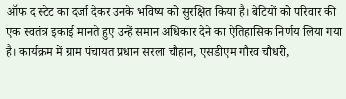ऑफ द स्टेट का दर्जा देकर उनके भविष्य को सुरक्षित किया है। बेटियों को परिवार की एक स्वतंत्र इकाई मानते हुए उन्हें समान अधिकार देने का ऐतिहासिक निर्णय लिया गया है। कार्यक्रम में ग्राम पंचायत प्रधान सरला चौहान, एसडीएम गौरव चौधरी,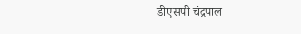डीएसपी चंद्रपाल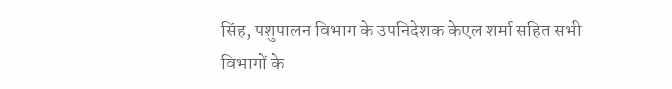सिंह, पशुपालन विभाग के उपनिदेशक केएल शर्मा सहित सभी विभागों के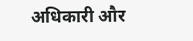अधिकारी और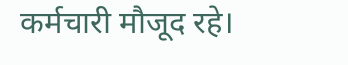कर्मचारी मौजूद रहे।